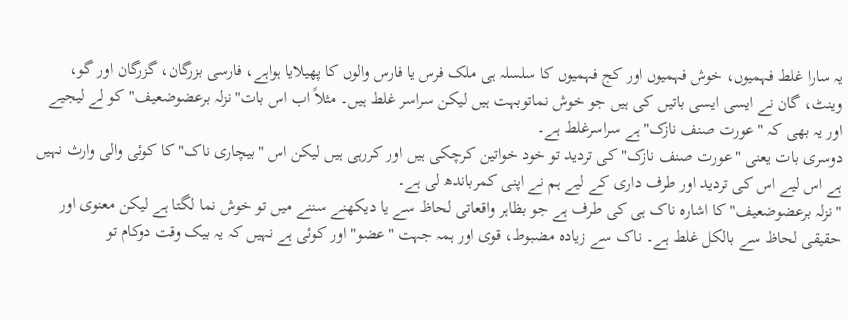یہ سارا غلط فہمیوں، خوش فہمیوں اور کج فہمیوں کا سلسلہ ہی ملک فرس یا فارس والوں کا پھیلایا ہواہے، فارسی بزرگان، گزرگان اور گو، وینٹ، گان نے ایسی ایسی باتیں کی ہیں جو خوش نماتوبہت ہیں لیکن سراسر غلط ہیں۔ مثلاً اب اس بات"نزلہ برعضوضعیف"کو لے لیجیے اور یہ بھی کہ "عورت صنف نازک"ہے سراسرغلط ہے۔
دوسری بات یعنی "عورت صنف نازک"کی تردید تو خود خواتین کرچکی ہیں اور کررہی ہیں لیکن اس "بیچاری ناک"کا کوئی والی وارث نہیں ہے اس لیے اس کی تردید اور طرف داری کے لیے ہم نے اپنی کمرباندھ لی ہے۔
"نزلہ برعضوضعیف"کا اشارہ ناک ہی کی طرف ہے جو بظاہر واقعاتی لحاظ سے یا دیکھنے سننے میں تو خوش نما لگتا ہے لیکن معنوی اور حقیقی لحاظ سے بالکل غلط ہے۔ ناک سے زیادہ مضبوط، قوی اور ہمہ جہت "عضو"اور کوئی ہے نہیں کہ یہ بیک وقت دوکام تو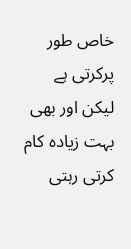خاص طور پرکرتی ہے لیکن اور بھی بہت زیادہ کام کرتی رہتی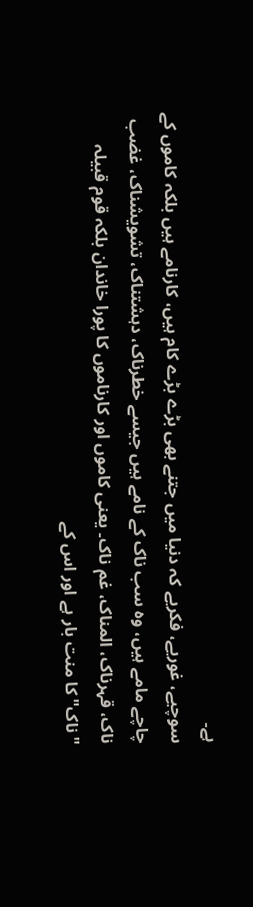ہے۔
سوچیے، غوریے، فکریے کہ دنیا میں جتنے بھی بڑے بڑے کام ہیں، کارنامے ہیں بلکہ کاموں کے چاچے مامے ہیں، وہ سب ناک کے نامے ہیں جیسے خطرناک، دہشتناک، تشویشناک، غضب ناک، قہرناک، المناک، غم ناک۔ یعنی کاموں اور کارناموں کا پورا خاندان بلکہ قوم قبیلہ "ناک"کا منت بار ہے اور اس کے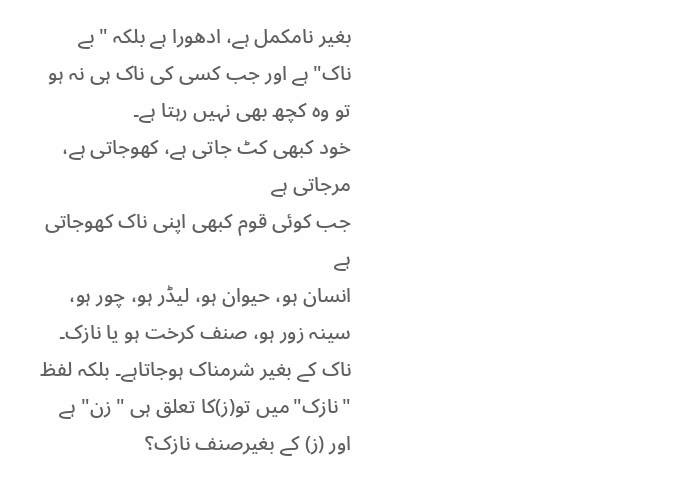بغیر نامکمل ہے، ادھورا ہے بلکہ "بے ناک"ہے اور جب کسی کی ناک ہی نہ ہو تو وہ کچھ بھی نہیں رہتا ہے۔
خود کبھی کٹ جاتی ہے، کھوجاتی ہے، مرجاتی ہے
جب کوئی قوم کبھی اپنی ناک کھوجاتی ہے
انسان ہو، حیوان ہو، لیڈر ہو، چور ہو، سینہ زور ہو، صنف کرخت ہو یا نازک۔ ناک کے بغیر شرمناک ہوجاتاہے۔ بلکہ لفظ "نازک"میں تو(ز)کا تعلق ہی "زن" ہے اور (ز) کے بغیرصنف نازک؟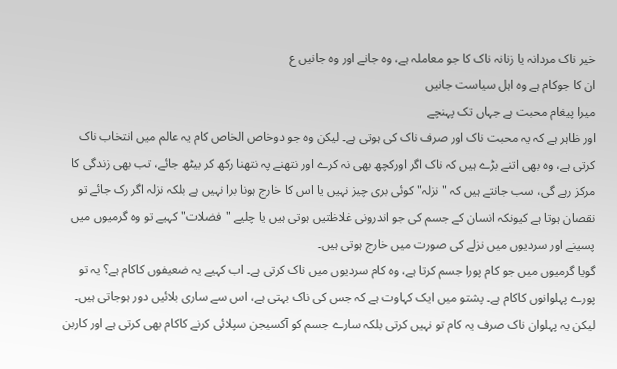خیر ناک مردانہ یا زنانہ ناک کا جو معاملہ ہے، وہ جانے اور وہ جانیں ع
ان کا جوکام ہے وہ اہل سیاست جانیں
میرا پیغام محبت ہے جہاں تک پہنچے
اور ظاہر ہے کہ یہ محبت ناک اور صرف ناک کی ہوتی ہے۔ لیکن وہ جو دوخاص الخاص کام یہ عالم میں انتخاب ناک کرتی ہے، وہ بھی اتنے بڑے ہیں کہ ناک اگر اورکچھ بھی نہ کرے اور نتھنے پہ نتھنا رکھ کر بیٹھ جائے، تب بھی زندگی کا مرکز رہے گی، سب جانتے ہیں کہ "نزلہ" کوئی بری چیز نہیں یا اس کا خارج ہونا برا نہیں ہے بلکہ نزلہ اگر رک جائے تو نقصان ہوتا ہے کیونکہ انسان کے جسم کی جو اندرونی غلاظتیں ہوتی ہیں یا چلیے "فضلات" کہیے تو وہ گرمیوں میں پسینے اور سردیوں میں نزلے کی صورت میں خارج ہوتی ہیں۔
گویا گرمیوں میں جو کام پورا جسم کرتا ہے، وہ کام سردیوں میں ناک کرتی ہے۔ اب کہیے یہ ضعیفوں کاکام ہے؟ یہ تو پورے پہلوانوں کاکام ہے۔ پشتو میں ایک کہاوت ہے کہ جس کی ناک بہتی ہے، اس سے ساری بلائیں دور ہوجاتی ہیں۔ لیکن یہ پہلوان ناک صرف یہ کام تو نہیں کرتی بلکہ سارے جسم کو آکسیجن سپلائی کرنے کاکام بھی کرتی ہے اور کاربن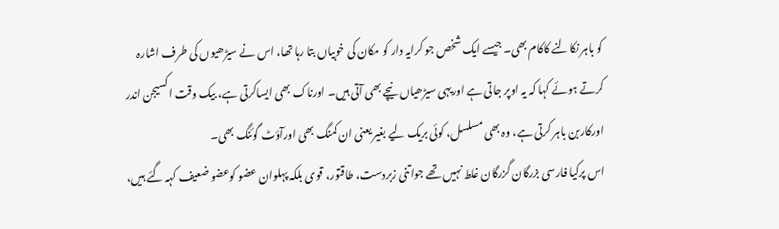کو باہر نکالنے کاکام بھی۔ جیسے ایک شخص جو کرایہ دار کو مکان کی خوبیاں بتا رہا تھا، اس نے سیڑھیوں کی طرف اشارہ کرتے ہوئے کہا کہ یہ اوپر جاتی ہے اوریہی سیڑھیاں نیچے بھی آتی ہیں۔ اورناک بھی ایساکرتی ہے، بیک وقت اکسیجن اندر اورکاربن باہر کرتی ہے، وہ بھی مسلسل، کوئی بریک لیے بغیر یعنی ان کمنگ بھی اورآؤٹ گوئنگ بھی۔
اس پرکیا فارسی بزرگان گزرگان غلط نہیں تھے جواتنی زبردست، طاقتور، قوی بلکہ پہلوان عضو کوعضو ضعیف کہہ گئے ہیں،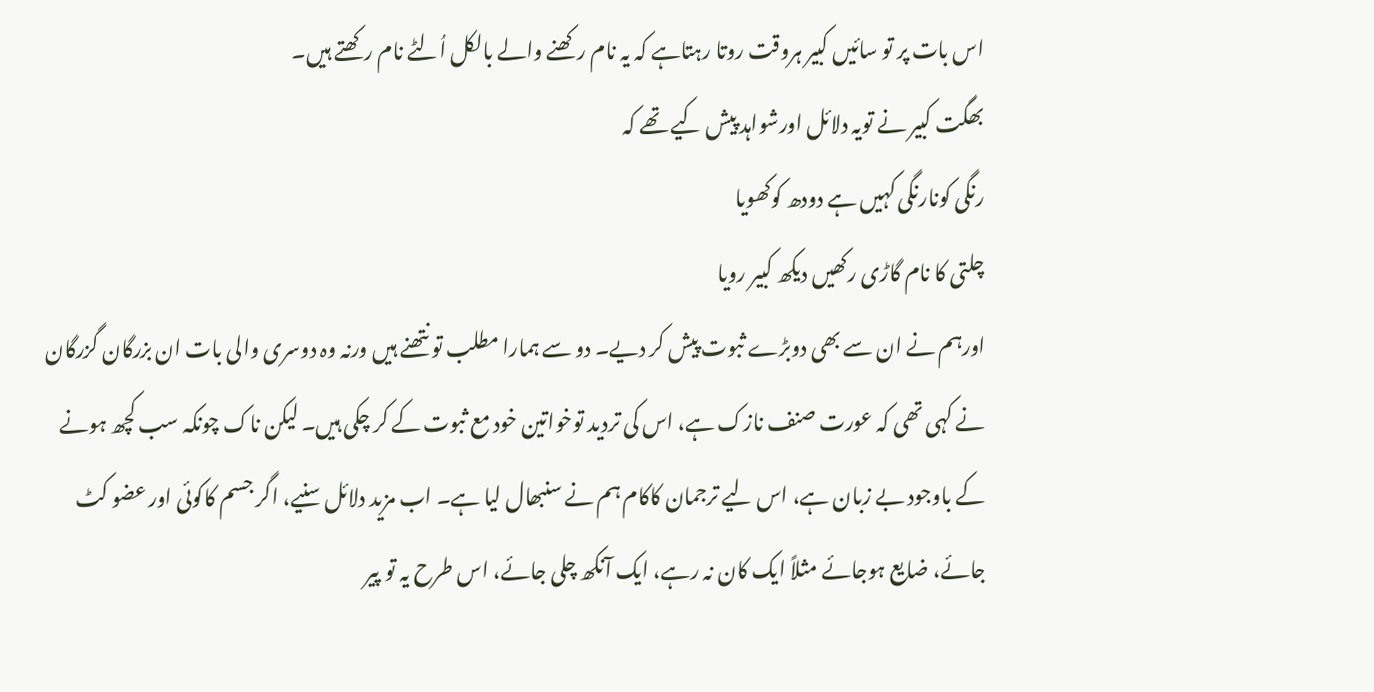اس بات پر تو سائیں کبیر ہروقت روتا رہتاہے کہ یہ نام رکھنے والے بالکل اُلٹے نام رکھتے ہیں۔
بھگت کبیر نے تویہ دلائل اورشواہد پیش کیے تھے کہ
رنگی کونارنگی کہیں ہے دودھ کوکھویا
چلتی کا نام گاڑی رکھیں دیکھ کبیر رویا
اورہم نے ان سے بھی دوبڑے ثبوت پیش کر دیے۔ دو سے ہمارا مطلب تو نتھنے ہیں ورنہ وہ دوسری والی بات ان بزرگان گزرگان نے کہی تھی کہ عورت صنف نازک ہے، اس کی تردید توخواتین خود مع ثبوت کے کر چکی ہیں۔ لیکن ناک چونکہ سب کچھ ہونے کے باوجود بے زبان ہے، اس لیے ترجمان کاکام ہم نے سنبھال لیا ہے۔ اب مزید دلائل سنیے، اگر جسم کاکوئی اور عضو کٹ جائے، ضایع ہوجائے مثلاً ایک کان نہ رہے، ایک آنکھ چلی جائے، اس طرح یہ تو پیر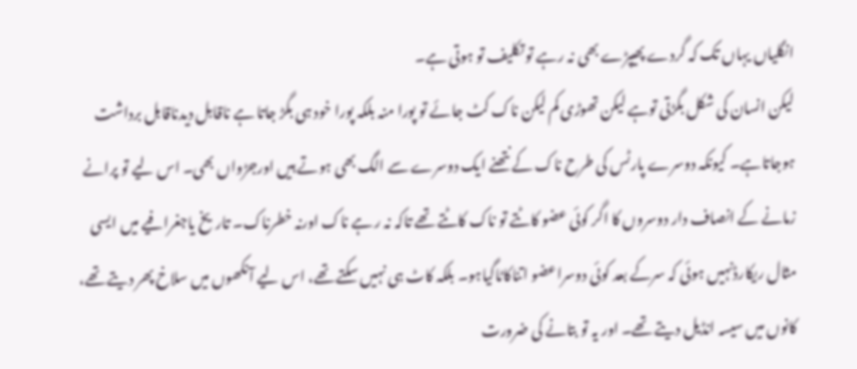انگلیاں یہاں تک کہ گردے پھیپڑے بھی نہ رہے تو تکلیف تو ہوتی ہے۔
لیکن انسان کی شکل بگڑتی توہے لیکن تھوڑی کم لیکن ناک کٹ جائے تو پورا منہ بلکہ پورا خود ہی بگڑ جاتا ہے ناقابل دیدناقابل برداشت ہوجاتاہے۔ کیونکہ دوسرے پارٹس کی طرح ناک کے نتھنے ایک دوسرے سے الگ بھی ہوتے ہیں اورجڑواں بھی۔ اس لیے تو پرانے زمانے کے انصاف دار دوسروں کا اگر کوئی عضو کاٹتے تو ناک کاٹتے تھے تاکہ نہ ر ہے ناک اورنہ خطرناک۔ تاریخ یاجغرافیے میں ایسی مثال ریکارڈنہیں ہوئی کہ سرکے بعد کوئی دوسراعضو اتناکاٹاگیاہو۔ بلکہ کاٹ ہی نہیں سکتے تھے، اس لیے آنکھوں میں سلاخ پھر دیتے تھے، کانوں میں سیسہ انڈیل دیتے تھے۔ اور یہ تو بتانے کی ضرورت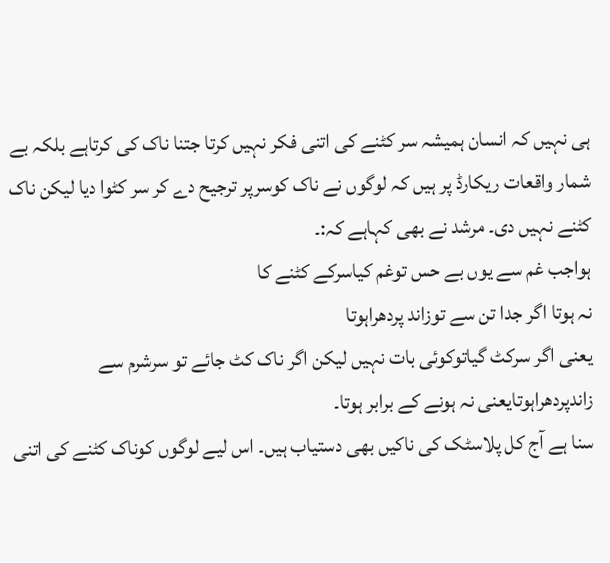ہی نہیں کہ انسان ہمیشہ سر کٹنے کی اتنی فکر نہیں کرتا جتنا ناک کی کرتاہے بلکہ بے شمار واقعات ریکارڈ پر ہیں کہ لوگوں نے ناک کوسرپر ترجیح دے کر سر کٹوا دیا لیکن ناک کٹنے نہیں دی۔ مرشد نے بھی کہاہے کہ:۔
ہواجب غم سے یوں بے حس توغم کیاسرکے کٹنے کا
نہ ہوتا اگر جدا تن سے توزاند پردھراہوتا
یعنی اگر سرکٹ گیاتوکوئی بات نہیں لیکن اگر ناک کٹ جائے تو سرشرم سے زاندپردھراہوتایعنی نہ ہونے کے برابر ہوتا۔
سنا ہے آج کل پلاسٹک کی ناکیں بھی دستیاب ہیں۔ اس لیے لوگوں کوناک کٹنے کی اتنی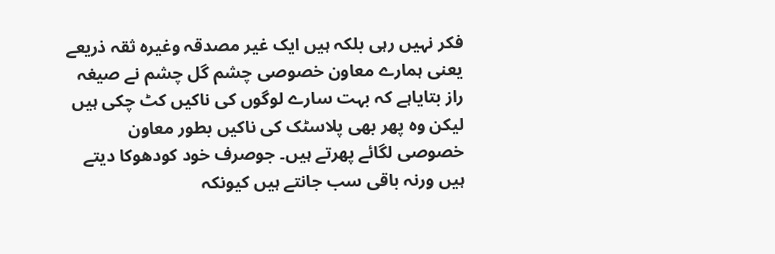فکر نہیں رہی بلکہ ہیں ایک غیر مصدقہ وغیرہ ثقہ ذریعے یعنی ہمارے معاون خصوصی چشم گل چشم نے صیغہ راز بتایاہے کہ بہت سارے لوگوں کی ناکیں کٹ چکی ہیں لیکن وہ پھر بھی پلاسٹک کی ناکیں بطور معاون خصوصی لگائے پھرتے ہیں۔ جوصرف خود کودھوکا دیتے ہیں ورنہ باقی سب جانتے ہیں کیونکہ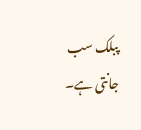پبلک سب جانتی ہے۔